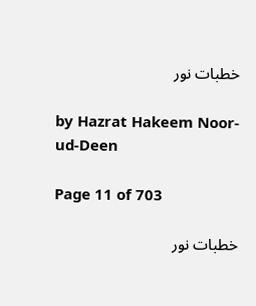خطبات نور

by Hazrat Hakeem Noor-ud-Deen

Page 11 of 703

خطبات نور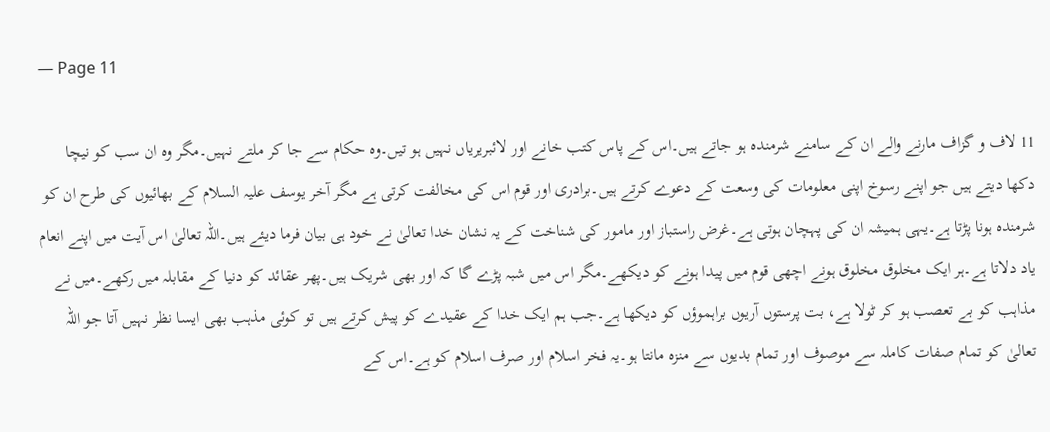— Page 11

11 لاف و گزاف مارنے والے ان کے سامنے شرمندہ ہو جاتے ہیں۔اس کے پاس کتب خانے اور لائبریریاں نہیں ہو تیں۔وہ حکام سے جا کر ملتے نہیں۔مگر وہ ان سب کو نیچا دکھا دیتے ہیں جو اپنے رسوخ اپنی معلومات کی وسعت کے دعوے کرتے ہیں۔برادری اور قوم اس کی مخالفت کرتی ہے مگر آخر یوسف علیہ السلام کے بھائیوں کی طرح ان کو شرمندہ ہونا پڑتا ہے۔یہی ہمیشہ ان کی پہچان ہوتی ہے۔غرض راستباز اور مامور کی شناخت کے یہ نشان خدا تعالیٰ نے خود ہی بیان فرما دیئے ہیں۔اللہ تعالیٰ اس آیت میں اپنے انعام یاد دلاتا ہے۔ہر ایک مخلوق مخلوق ہونے اچھی قوم میں پیدا ہونے کو دیکھے۔مگر اس میں شبہ پڑے گا کہ اور بھی شریک ہیں۔پھر عقائد کو دنیا کے مقابلہ میں رکھے۔میں نے مذاہب کو بے تعصب ہو کر ٹولا ہے، بت پرستوں آریوں براہموؤں کو دیکھا ہے۔جب ہم ایک خدا کے عقیدے کو پیش کرتے ہیں تو کوئی مذہب بھی ایسا نظر نہیں آتا جو اللہ تعالیٰ کو تمام صفات کاملہ سے موصوف اور تمام بدیوں سے منزہ مانتا ہو۔یہ فخر اسلام اور صرف اسلام کو ہے۔اس کے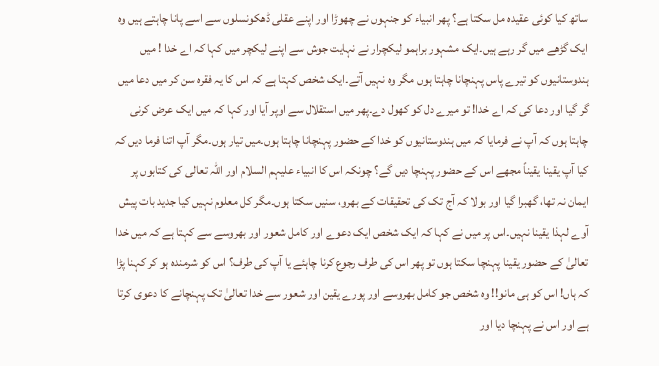ساتھ کیا کوئی عقیدہ مل سکتا ہے؟ پھر انبیاء کو جنہوں نے چھوڑا اور اپنے عقلی ڈھکونسلوں سے اسے پانا چاہتے ہیں وہ ایک گڑھے میں گر رہے ہیں۔ایک مشہور براہمو لیکچرار نے نہایت جوش سے اپنے لیکچر میں کہا کہ اے خدا ! میں ہندوستانیوں کو تیرے پاس پہنچانا چاہتا ہوں مگر وہ نہیں آتے۔ایک شخص کہتا ہے کہ اس کا یہ فقرہ سن کر میں دعا میں گر گیا اور دعا کی کہ اے خدا! تو میرے دل کو کھول دے۔پھر میں استقلال سے اوپر آیا اور کہا کہ میں ایک عرض کرنی چاہتا ہوں کہ آپ نے فرمایا کہ میں ہندوستانیوں کو خدا کے حضور پہنچانا چاہتا ہوں۔میں تیار ہوں۔مگر آپ اتنا فرما دیں کہ کیا آپ یقینا یقیناً مجھے اس کے حضور پہنچا دیں گے؟ چونکہ اس کا انبیاء علیہم السلام اور اللہ تعالی کی کتابوں پر ایمان نہ تھا، گھبرا گیا اور بولا کہ آج تک کی تحقیقات کے بھرو، سنیں سکتا ہوں۔مگر کل معلوم نہیں کیا جدید بات پیش آوے لہذا یقینا نہیں۔اس پر میں نے کہا کہ ایک شخص ایک دعوے اور کامل شعور اور بھروسے سے کہتا ہے کہ میں خدا تعالیٰ کے حضور یقینا پہنچا سکتا ہوں تو پھر اس کی طرف رجوع کرنا چاہئے یا آپ کی طرف؟ اس کو شرمندہ ہو کر کہنا پڑا کہ ہاں! اس کو ہی مانو!! وہ شخص جو کامل بھروسے اور پورے یقین اور شعور سے خدا تعالیٰ تک پہنچانے کا دعوی کرتا ہے اور اس نے پہنچا دیا اور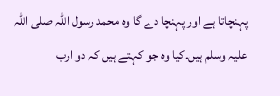پہنچاتا ہے اور پہنچا دے گا وہ محمد رسول اللہ صلی اللہ علیہ وسلم ہیں۔کیا وہ جو کہتے ہیں کہ دو ارب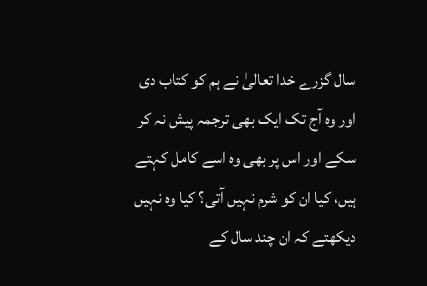سال گزرے خدا تعالیٰ نے ہم کو کتاب دی اور وہ آج تک ایک بھی ترجمہ پیش نہ کر سکے اور اس پر بھی وہ اسے کامل کہتے ہیں، کیا ان کو شرم نہیں آتی؟ کیا وہ نہیں دیکھتے کہ ان چند سال کے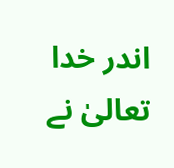اندر خدا تعالیٰ نے